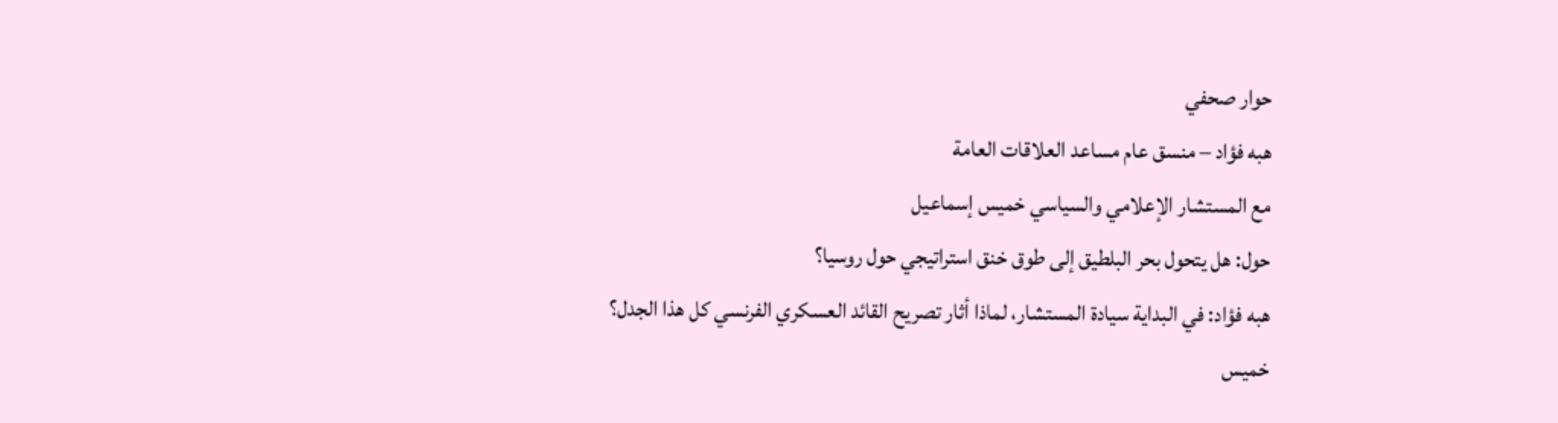حوار صحفي
هبه فؤاد – منسق عام مساعد العلاقات العامة
مع المستشار الإعلامي والسياسي خميس إسماعيل
حول: هل يتحول بحر البلطيق إلى طوق خنق استراتيجي حول روسيا؟
هبه فؤاد: في البداية سيادة المستشار، لماذا أثار تصريح القائد العسكري الفرنسي كل هذا الجدل؟
خميس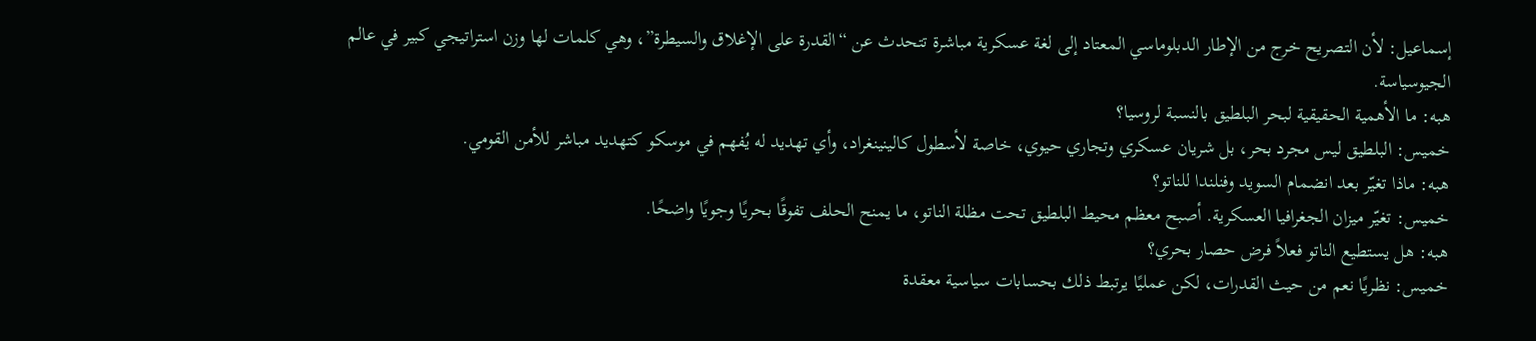إسماعيل: لأن التصريح خرج من الإطار الدبلوماسي المعتاد إلى لغة عسكرية مباشرة تتحدث عن “القدرة على الإغلاق والسيطرة”، وهي كلمات لها وزن استراتيجي كبير في عالم الجيوسياسة.
هبه: ما الأهمية الحقيقية لبحر البلطيق بالنسبة لروسيا؟
خميس: البلطيق ليس مجرد بحر، بل شريان عسكري وتجاري حيوي، خاصة لأسطول كالينينغراد، وأي تهديد له يُفهم في موسكو كتهديد مباشر للأمن القومي.
هبه: ماذا تغيّر بعد انضمام السويد وفنلندا للناتو؟
خميس: تغيّر ميزان الجغرافيا العسكرية. أصبح معظم محيط البلطيق تحت مظلة الناتو، ما يمنح الحلف تفوقًا بحريًا وجويًا واضحًا.
هبه: هل يستطيع الناتو فعلاً فرض حصار بحري؟
خميس: نظريًا نعم من حيث القدرات، لكن عمليًا يرتبط ذلك بحسابات سياسية معقدة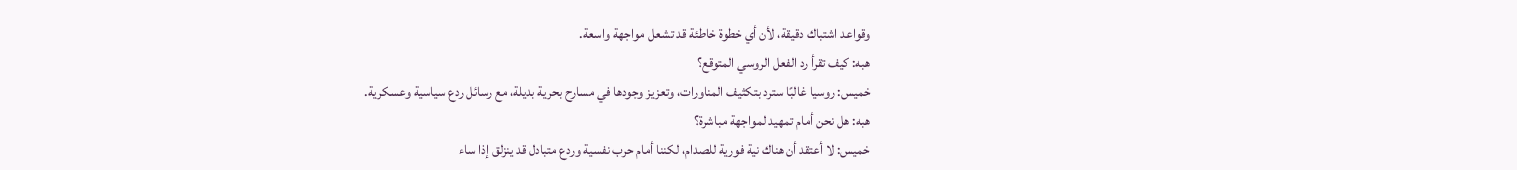وقواعد اشتباك دقيقة، لأن أي خطوة خاطئة قد تشعل مواجهة واسعة.
هبه: كيف تقرأ رد الفعل الروسي المتوقع؟
خميس: روسيا غالبًا سترد بتكثيف المناورات، وتعزيز وجودها في مسارح بحرية بديلة، مع رسائل ردع سياسية وعسكرية.
هبه: هل نحن أمام تمهيد لمواجهة مباشرة؟
خميس: لا أعتقد أن هناك نية فورية للصدام، لكننا أمام حرب نفسية وردع متبادل قد ينزلق إذا ساء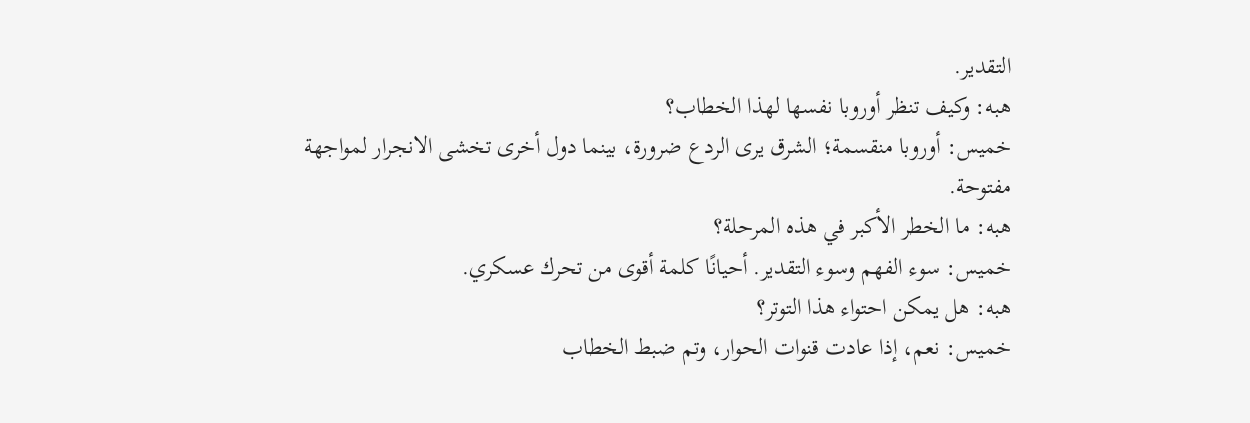التقدير.
هبه: وكيف تنظر أوروبا نفسها لهذا الخطاب؟
خميس: أوروبا منقسمة؛ الشرق يرى الردع ضرورة، بينما دول أخرى تخشى الانجرار لمواجهة مفتوحة.
هبه: ما الخطر الأكبر في هذه المرحلة؟
خميس: سوء الفهم وسوء التقدير. أحيانًا كلمة أقوى من تحرك عسكري.
هبه: هل يمكن احتواء هذا التوتر؟
خميس: نعم، إذا عادت قنوات الحوار، وتم ضبط الخطاب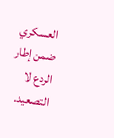العسكري ضمن إطار الردع لا التصعيد.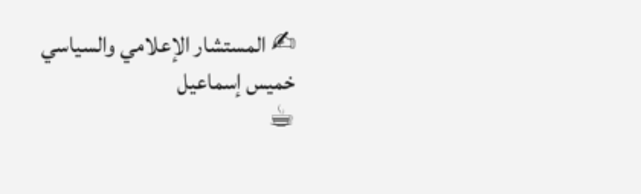✍ المستشار الإعلامي والسياسي خميس إسماعيل
☕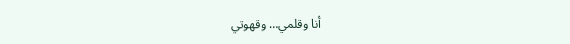أنا وقلمي… وقهوتي